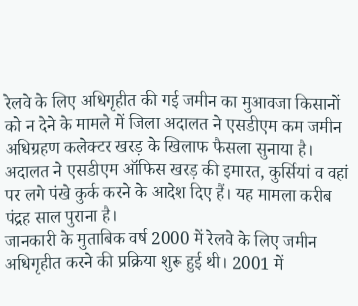रेलवे के लिए अधिगृहीत की गई जमीन का मुआवजा किसानों को न देने के मामले में जिला अदालत ने एसडीएम कम जमीन अधिग्रहण कलेक्टर खरड़ के खिलाफ फैसला सुनाया है।
अदालत ने एसडीएम ऑफिस खरड़ की इमारत, कुर्सियां व वहां पर लगे पंखे कुर्क करने के आदेश दिए हैं। यह मामला करीब पंद्रह साल पुराना है।
जानकारी के मुताबिक वर्ष 2000 में रेलवे के लिए जमीन अधिगृहीत करने की प्रक्रिया शुरू हुई थी। 2001 में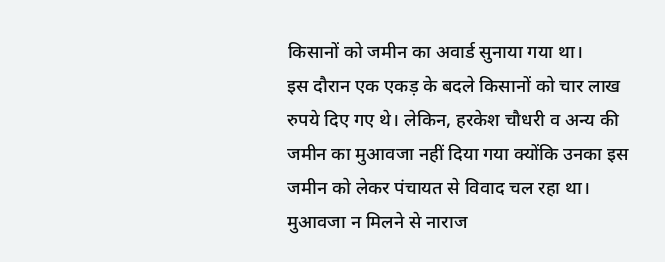किसानों को जमीन का अवार्ड सुनाया गया था।
इस दौरान एक एकड़ के बदले किसानों को चार लाख रुपये दिए गए थे। लेकिन, हरकेश चौधरी व अन्य की जमीन का मुआवजा नहीं दिया गया क्योंकि उनका इस जमीन को लेकर पंचायत से विवाद चल रहा था।
मुआवजा न मिलने से नाराज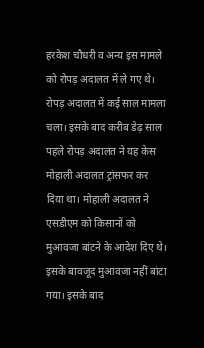हरकेश चौधरी व अन्य इस मामले को रोपड़ अदालत में ले गए थे। रोपड़ अदालत में कई साल मामला चला। इसके बाद करीब डेढ़ साल पहले रोपड़ अदालत ने यह केस मोहाली अदालत ट्रांसफर कर दिया था। मोहाली अदालत ने एसडीएम को किसानों को मुआवजा बांटने के आदेश दिए थे।
इसके बावजूद मुआवजा नहीं बांटा गया। इसके बाद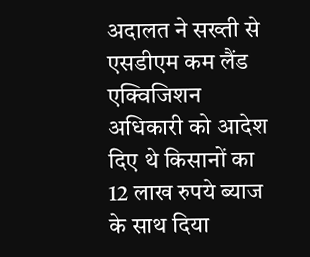अदालत ने सख्ती से एसडीएम कम लैंड एक्विजिशन अधिकारी को आदेश दिए थे किसानों का 12 लाख रुपये ब्याज के साथ दिया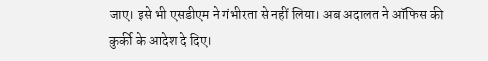जाए। इसे भी एसडीएम ने गंभीरता से नहीं लिया। अब अदालत ने ऑफिस की कुर्की के आदेश दे दिए।